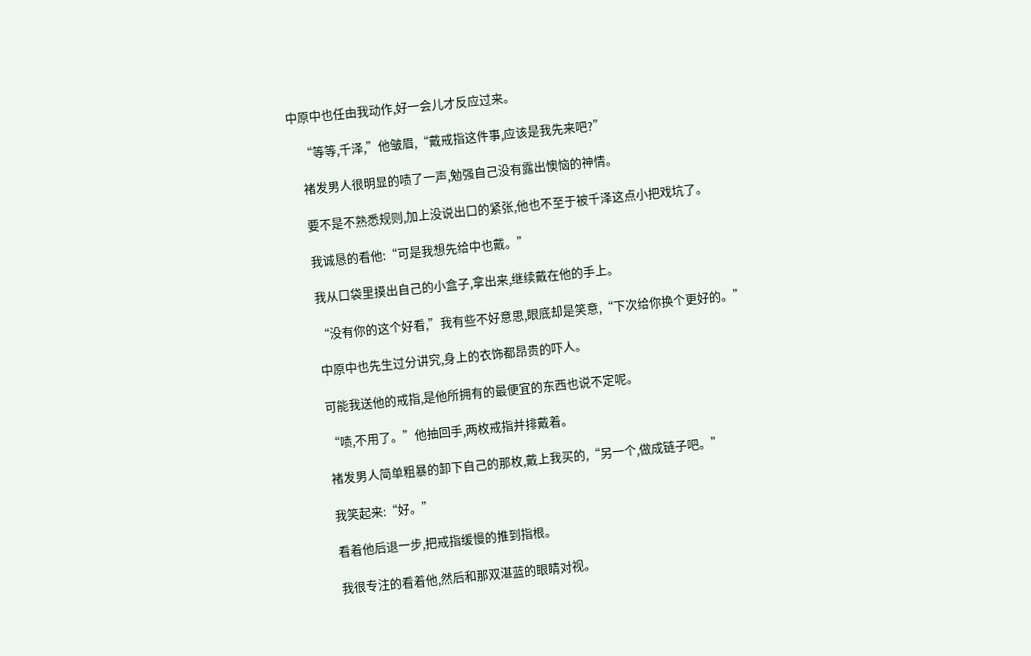中原中也任由我动作,好一会儿才反应过来。

    “等等,千泽,”他皱眉,“戴戒指这件事,应该是我先来吧?”

    褚发男人很明显的啧了一声,勉强自己没有露出懊恼的神情。

    要不是不熟悉规则,加上没说出口的紧张,他也不至于被千泽这点小把戏坑了。

    我诚恳的看他:“可是我想先给中也戴。”

    我从口袋里摸出自己的小盒子,拿出来,继续戴在他的手上。

    “没有你的这个好看,”我有些不好意思,眼底却是笑意,“下次给你换个更好的。”

    中原中也先生过分讲究,身上的衣饰都昂贵的吓人。

    可能我送他的戒指,是他所拥有的最便宜的东西也说不定呢。

    “啧,不用了。”他抽回手,两枚戒指并排戴着。

    褚发男人简单粗暴的卸下自己的那枚,戴上我买的,“另一个,做成链子吧。”

    我笑起来:“好。”

    看着他后退一步,把戒指缓慢的推到指根。

    我很专注的看着他,然后和那双湛蓝的眼睛对视。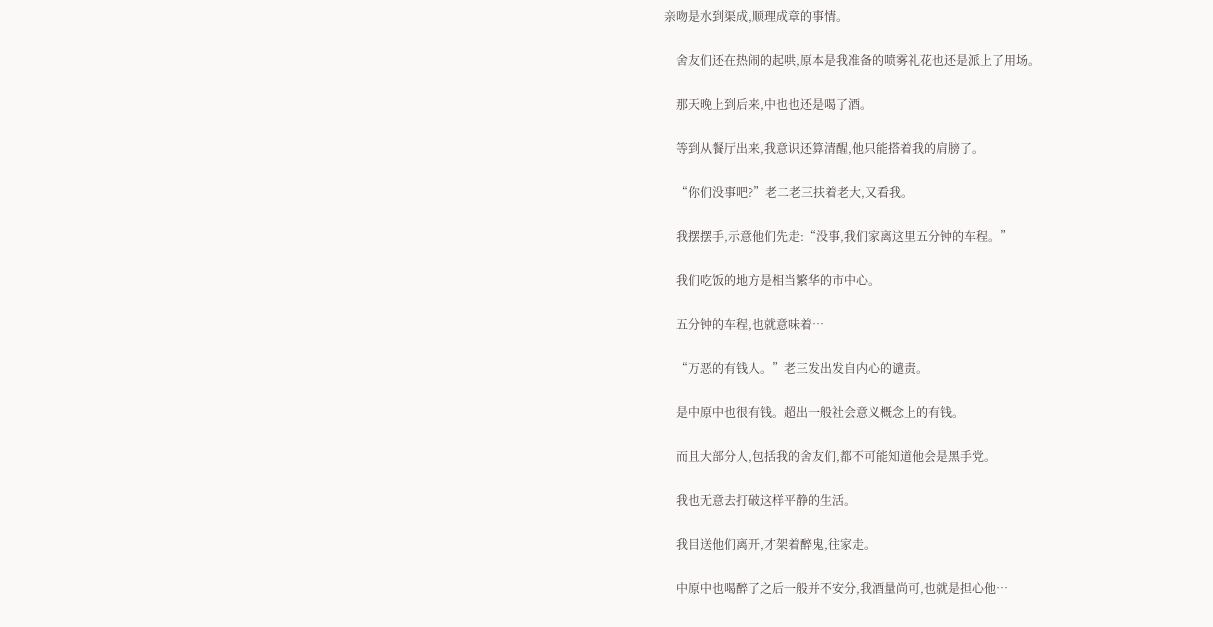亲吻是水到渠成,顺理成章的事情。

    舍友们还在热闹的起哄,原本是我准备的喷雾礼花也还是派上了用场。

    那天晚上到后来,中也也还是喝了酒。

    等到从餐厅出来,我意识还算清醒,他只能搭着我的肩膀了。

    “你们没事吧?”老二老三扶着老大,又看我。

    我摆摆手,示意他们先走:“没事,我们家离这里五分钟的车程。”

    我们吃饭的地方是相当繁华的市中心。

    五分钟的车程,也就意味着…

    “万恶的有钱人。”老三发出发自内心的谴责。

    是中原中也很有钱。超出一般社会意义概念上的有钱。

    而且大部分人,包括我的舍友们,都不可能知道他会是黑手党。

    我也无意去打破这样平静的生活。

    我目送他们离开,才架着醉鬼,往家走。

    中原中也喝醉了之后一般并不安分,我酒量尚可,也就是担心他…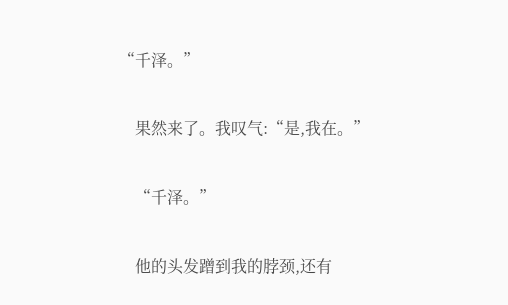“千泽。”

    果然来了。我叹气:“是,我在。”

    “千泽。”

    他的头发蹭到我的脖颈,还有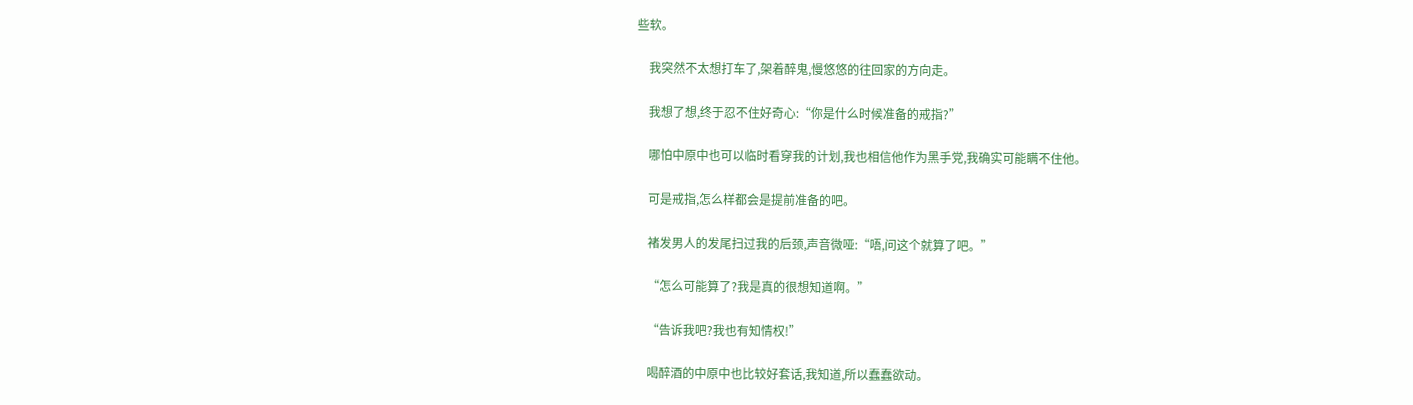些软。

    我突然不太想打车了,架着醉鬼,慢悠悠的往回家的方向走。

    我想了想,终于忍不住好奇心:“你是什么时候准备的戒指?”

    哪怕中原中也可以临时看穿我的计划,我也相信他作为黑手党,我确实可能瞒不住他。

    可是戒指,怎么样都会是提前准备的吧。

    褚发男人的发尾扫过我的后颈,声音微哑:“唔,问这个就算了吧。”

    “怎么可能算了?我是真的很想知道啊。”

    “告诉我吧?我也有知情权!”

    喝醉酒的中原中也比较好套话,我知道,所以蠢蠢欲动。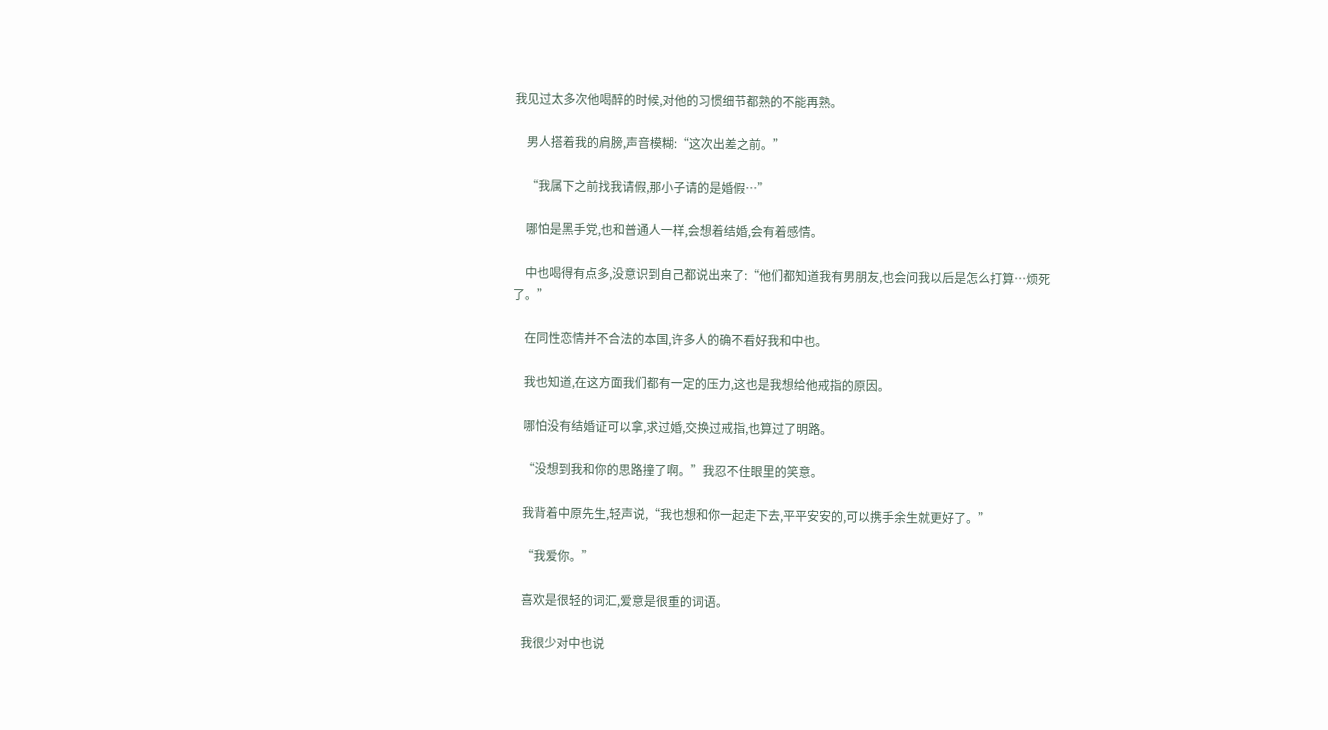我见过太多次他喝醉的时候,对他的习惯细节都熟的不能再熟。

    男人搭着我的肩膀,声音模糊:“这次出差之前。”

    “我属下之前找我请假,那小子请的是婚假…”

    哪怕是黑手党,也和普通人一样,会想着结婚,会有着感情。

    中也喝得有点多,没意识到自己都说出来了:“他们都知道我有男朋友,也会问我以后是怎么打算…烦死了。”

    在同性恋情并不合法的本国,许多人的确不看好我和中也。

    我也知道,在这方面我们都有一定的压力,这也是我想给他戒指的原因。

    哪怕没有结婚证可以拿,求过婚,交换过戒指,也算过了明路。

    “没想到我和你的思路撞了啊。”我忍不住眼里的笑意。

    我背着中原先生,轻声说,“我也想和你一起走下去,平平安安的,可以携手余生就更好了。”

    “我爱你。”

    喜欢是很轻的词汇,爱意是很重的词语。

    我很少对中也说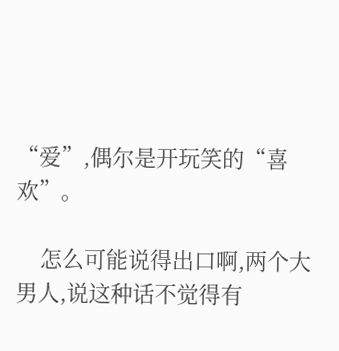“爱”,偶尔是开玩笑的“喜欢”。

    怎么可能说得出口啊,两个大男人,说这种话不觉得有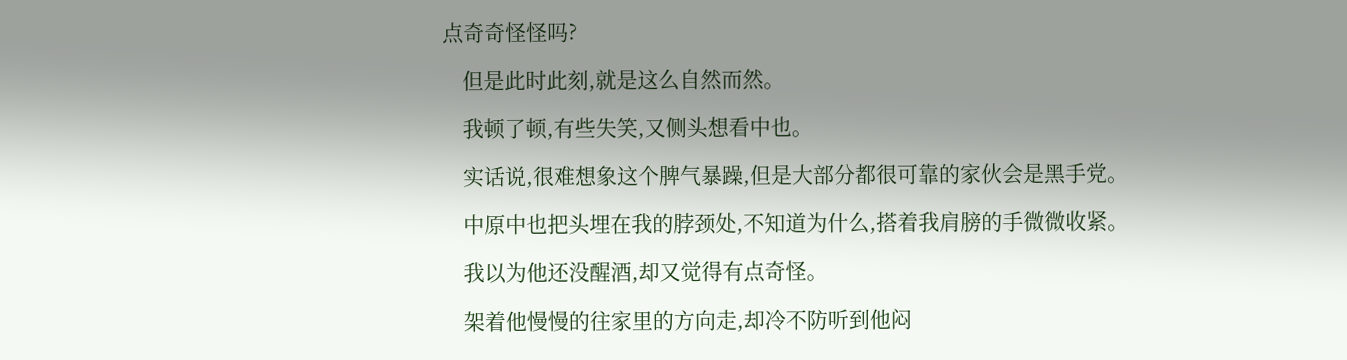点奇奇怪怪吗?

    但是此时此刻,就是这么自然而然。

    我顿了顿,有些失笑,又侧头想看中也。

    实话说,很难想象这个脾气暴躁,但是大部分都很可靠的家伙会是黑手党。

    中原中也把头埋在我的脖颈处,不知道为什么,搭着我肩膀的手微微收紧。

    我以为他还没醒酒,却又觉得有点奇怪。

    架着他慢慢的往家里的方向走,却冷不防听到他闷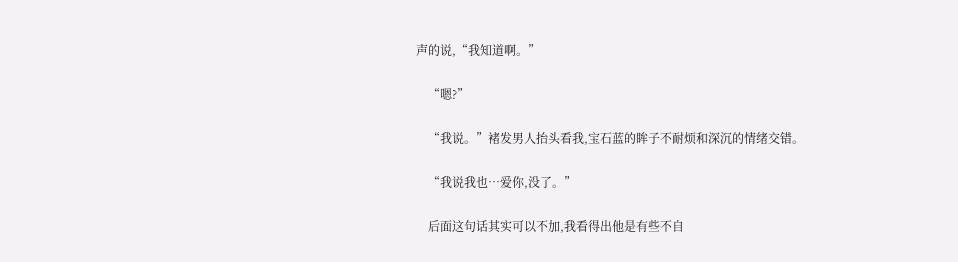声的说,“我知道啊。”

    “嗯?”

    “我说。”褚发男人抬头看我,宝石蓝的眸子不耐烦和深沉的情绪交错。

    “我说我也…爱你,没了。”

    后面这句话其实可以不加,我看得出他是有些不自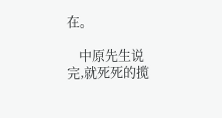在。

    中原先生说完,就死死的揽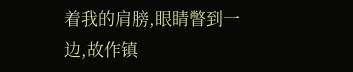着我的肩膀,眼睛瞥到一边,故作镇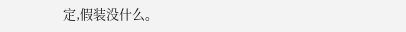定,假装没什么。